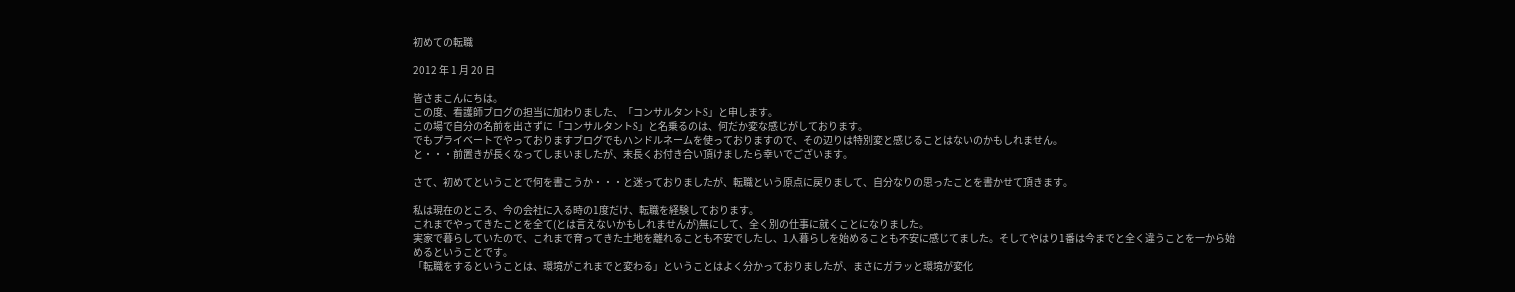初めての転職

2012 年 1 月 20 日

皆さまこんにちは。
この度、看護師ブログの担当に加わりました、「コンサルタントS」と申します。
この場で自分の名前を出さずに「コンサルタントS」と名乗るのは、何だか変な感じがしております。
でもプライベートでやっておりますブログでもハンドルネームを使っておりますので、その辺りは特別変と感じることはないのかもしれません。
と・・・前置きが長くなってしまいましたが、末長くお付き合い頂けましたら幸いでございます。

さて、初めてということで何を書こうか・・・と迷っておりましたが、転職という原点に戻りまして、自分なりの思ったことを書かせて頂きます。

私は現在のところ、今の会社に入る時の1度だけ、転職を経験しております。
これまでやってきたことを全て(とは言えないかもしれませんが)無にして、全く別の仕事に就くことになりました。
実家で暮らしていたので、これまで育ってきた土地を離れることも不安でしたし、1人暮らしを始めることも不安に感じてました。そしてやはり1番は今までと全く違うことを一から始めるということです。
「転職をするということは、環境がこれまでと変わる」ということはよく分かっておりましたが、まさにガラッと環境が変化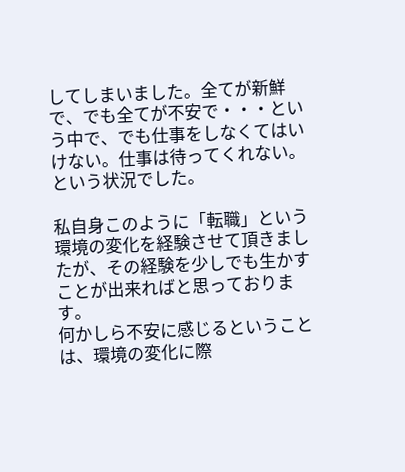してしまいました。全てが新鮮で、でも全てが不安で・・・という中で、でも仕事をしなくてはいけない。仕事は待ってくれない。という状況でした。

私自身このように「転職」という環境の変化を経験させて頂きましたが、その経験を少しでも生かすことが出来ればと思っております。
何かしら不安に感じるということは、環境の変化に際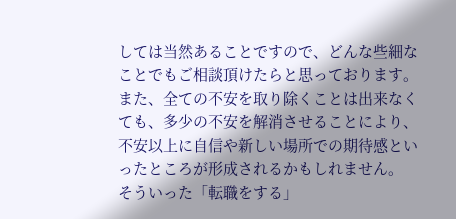しては当然あることですので、どんな些細なことでもご相談頂けたらと思っております。
また、全ての不安を取り除くことは出来なくても、多少の不安を解消させることにより、不安以上に自信や新しい場所での期待感といったところが形成されるかもしれません。
そういった「転職をする」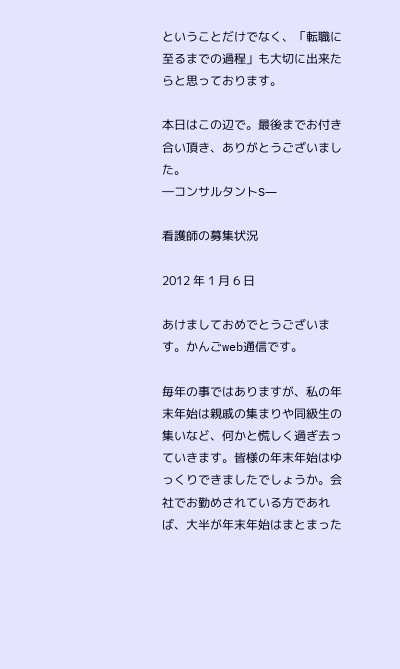ということだけでなく、「転職に至るまでの過程」も大切に出来たらと思っております。

本日はこの辺で。最後までお付き合い頂き、ありがとうございました。
―コンサルタントS―

看護師の募集状況

2012 年 1 月 6 日

あけましておめでとうございます。かんごweb通信です。

毎年の事ではありますが、私の年末年始は親戚の集まりや同級生の集いなど、何かと慌しく過ぎ去っていきます。皆様の年末年始はゆっくりできましたでしょうか。会社でお勤めされている方であれば、大半が年末年始はまとまった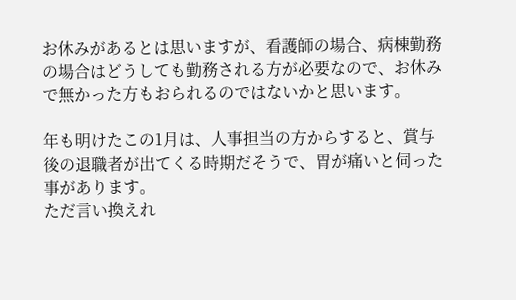お休みがあるとは思いますが、看護師の場合、病棟勤務の場合はどうしても勤務される方が必要なので、お休みで無かった方もおられるのではないかと思います。

年も明けたこの1月は、人事担当の方からすると、賞与後の退職者が出てくる時期だそうで、胃が痛いと伺った事があります。
ただ言い換えれ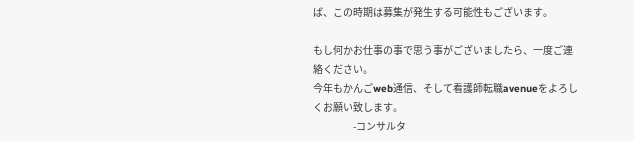ば、この時期は募集が発生する可能性もございます。

もし何かお仕事の事で思う事がございましたら、一度ご連絡ください。
今年もかんごweb通信、そして看護師転職avenueをよろしくお願い致します。
                    -コンサルタ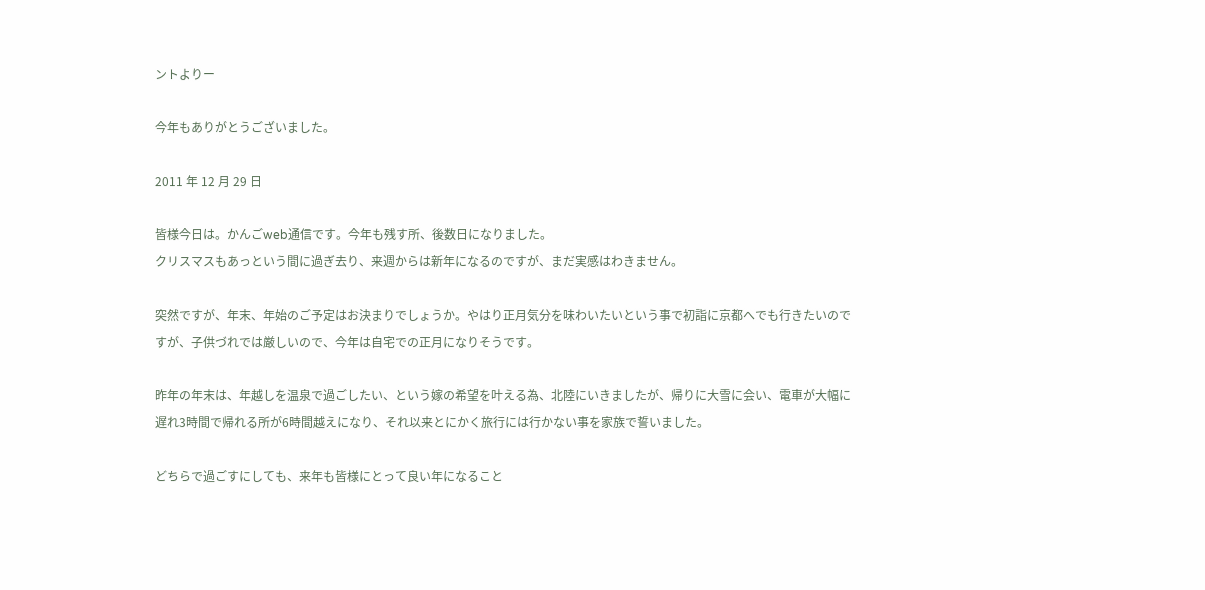ントよりー

今年もありがとうございました。

2011 年 12 月 29 日

皆様今日は。かんごweb通信です。今年も残す所、後数日になりました。
クリスマスもあっという間に過ぎ去り、来週からは新年になるのですが、まだ実感はわきません。

突然ですが、年末、年始のご予定はお決まりでしょうか。やはり正月気分を味わいたいという事で初詣に京都へでも行きたいのですが、子供づれでは厳しいので、今年は自宅での正月になりそうです。

昨年の年末は、年越しを温泉で過ごしたい、という嫁の希望を叶える為、北陸にいきましたが、帰りに大雪に会い、電車が大幅に遅れ3時間で帰れる所が6時間越えになり、それ以来とにかく旅行には行かない事を家族で誓いました。

どちらで過ごすにしても、来年も皆様にとって良い年になること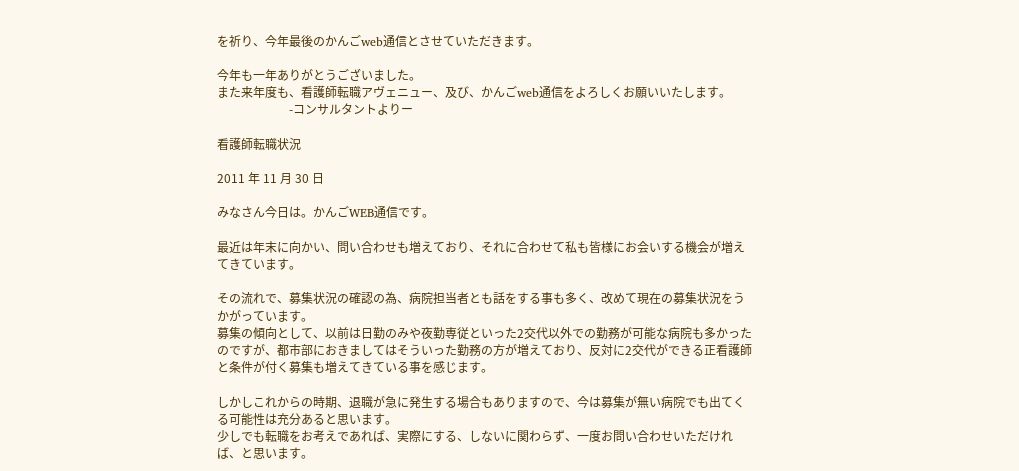を祈り、今年最後のかんごweb通信とさせていただきます。

今年も一年ありがとうございました。
また来年度も、看護師転職アヴェニュー、及び、かんごweb通信をよろしくお願いいたします。
                        -コンサルタントよりー

看護師転職状況

2011 年 11 月 30 日

みなさん今日は。かんごWEB通信です。

最近は年末に向かい、問い合わせも増えており、それに合わせて私も皆様にお会いする機会が増えてきています。

その流れで、募集状況の確認の為、病院担当者とも話をする事も多く、改めて現在の募集状況をうかがっています。
募集の傾向として、以前は日勤のみや夜勤専従といった2交代以外での勤務が可能な病院も多かったのですが、都市部におきましてはそういった勤務の方が増えており、反対に2交代ができる正看護師と条件が付く募集も増えてきている事を感じます。

しかしこれからの時期、退職が急に発生する場合もありますので、今は募集が無い病院でも出てくる可能性は充分あると思います。
少しでも転職をお考えであれば、実際にする、しないに関わらず、一度お問い合わせいただければ、と思います。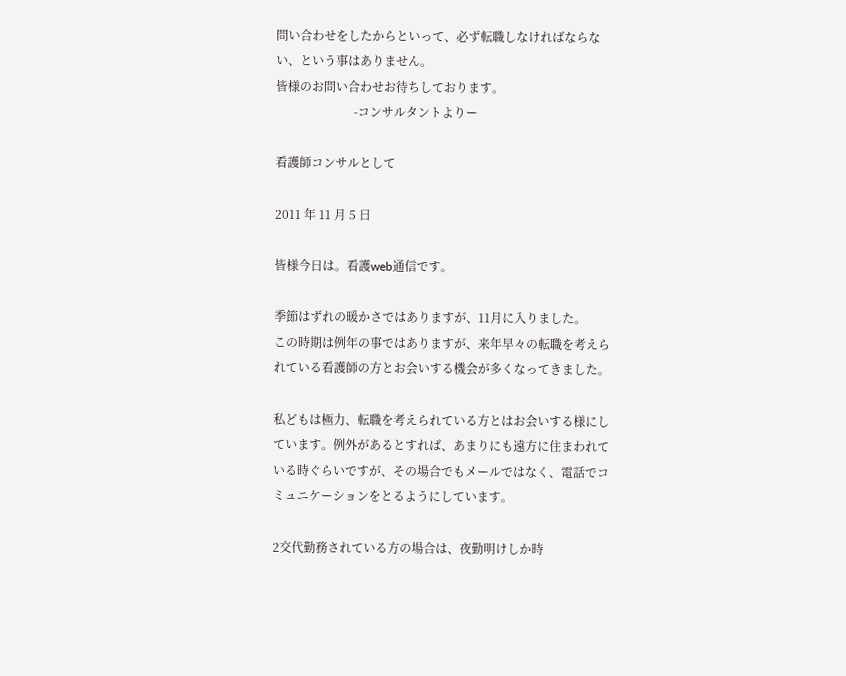問い合わせをしたからといって、必ず転職しなければならない、という事はありません。
皆様のお問い合わせお待ちしております。
                          -コンサルタントよりー

看護師コンサルとして

2011 年 11 月 5 日

皆様今日は。看護web通信です。

季節はずれの暖かさではありますが、11月に入りました。
この時期は例年の事ではありますが、来年早々の転職を考えられている看護師の方とお会いする機会が多くなってきました。

私どもは極力、転職を考えられている方とはお会いする様にしています。例外があるとすれば、あまりにも遠方に住まわれている時ぐらいですが、その場合でもメールではなく、電話でコミュニケーションをとるようにしています。

2交代勤務されている方の場合は、夜勤明けしか時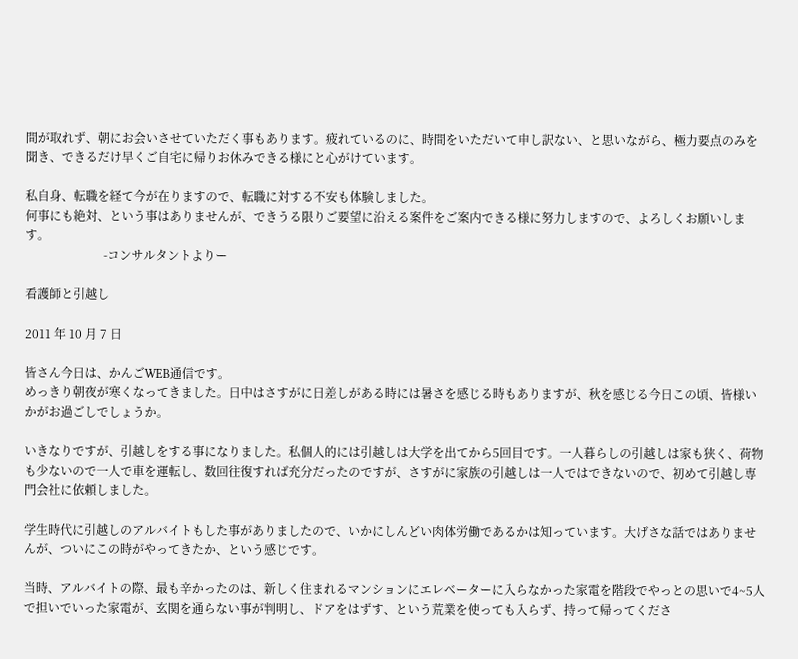間が取れず、朝にお会いさせていただく事もあります。疲れているのに、時間をいただいて申し訳ない、と思いながら、極力要点のみを聞き、できるだけ早くご自宅に帰りお休みできる様にと心がけています。

私自身、転職を経て今が在りますので、転職に対する不安も体験しました。
何事にも絶対、という事はありませんが、できうる限りご要望に沿える案件をご案内できる様に努力しますので、よろしくお願いします。
                          -コンサルタントよりー

看護師と引越し

2011 年 10 月 7 日

皆さん今日は、かんごWEB通信です。
めっきり朝夜が寒くなってきました。日中はさすがに日差しがある時には暑さを感じる時もありますが、秋を感じる今日この頃、皆様いかがお過ごしでしょうか。

いきなりですが、引越しをする事になりました。私個人的には引越しは大学を出てから5回目です。一人暮らしの引越しは家も狭く、荷物も少ないので一人で車を運転し、数回往復すれば充分だったのですが、さすがに家族の引越しは一人ではできないので、初めて引越し専門会社に依頼しました。

学生時代に引越しのアルバイトもした事がありましたので、いかにしんどい肉体労働であるかは知っています。大げさな話ではありませんが、ついにこの時がやってきたか、という感じです。

当時、アルバイトの際、最も辛かったのは、新しく住まれるマンションにエレベーターに入らなかった家電を階段でやっとの思いで4~5人で担いでいった家電が、玄関を通らない事が判明し、ドアをはずす、という荒業を使っても入らず、持って帰ってくださ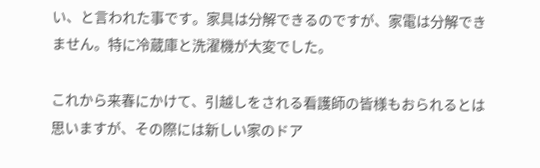い、と言われた事です。家具は分解できるのですが、家電は分解できません。特に冷蔵庫と洗濯機が大変でした。

これから来春にかけて、引越しをされる看護師の皆様もおられるとは思いますが、その際には新しい家のドア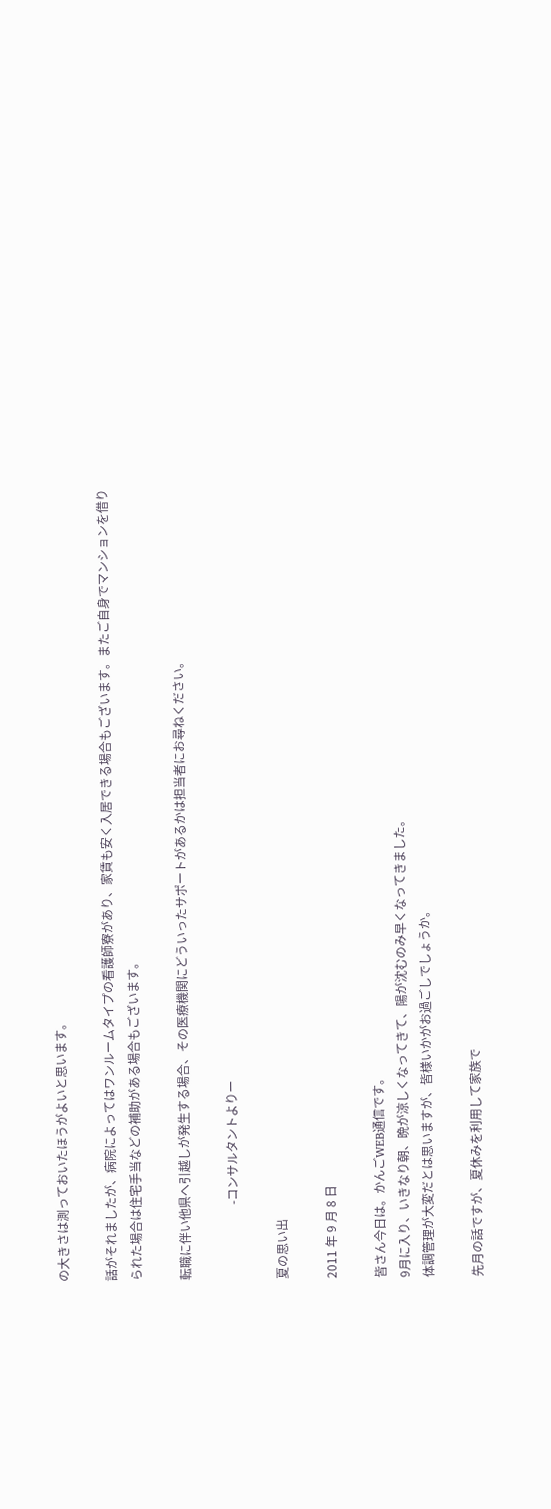の大きさは測っておいたほうがよいと思います。

話がそれましたが、病院によってはワンルームタイプの看護師寮があり、家賃も安く入居できる場合もございます。またご自身でマンションを借りられた場合は住宅手当などの補助がある場合もございます。

転職に伴い他県へ引越しが発生する場合、その医療機関にどういったサポートがあるかは担当者にお尋ねください。

                         -コンサルタントよりー

夏の思い出

2011 年 9 月 8 日

皆さん今日は。かんごWEB通信です。
9月に入り、いきなり朝、晩が涼しくなってきて、陽が沈むのみ早くなってきました。
体調管理が大変だとは思いますが、皆様いかがお過ごしでしょうか。

先月の話ですが、夏休みを利用して家族で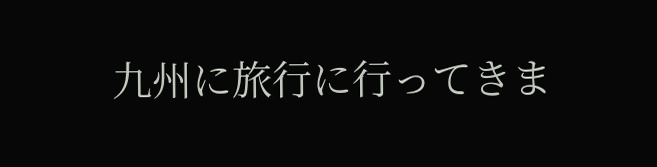九州に旅行に行ってきま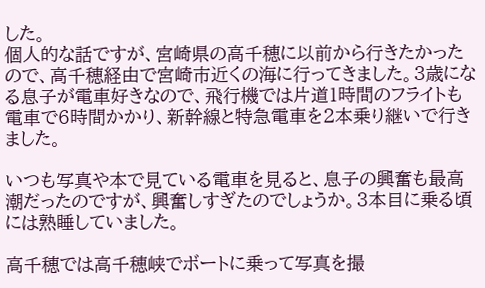した。
個人的な話ですが、宮崎県の高千穂に以前から行きたかったので、高千穂経由で宮崎市近くの海に行ってきました。3歳になる息子が電車好きなので、飛行機では片道1時間のフライトも電車で6時間かかり、新幹線と特急電車を2本乗り継いで行きました。

いつも写真や本で見ている電車を見ると、息子の興奮も最高潮だったのですが、興奮しすぎたのでしょうか。3本目に乗る頃には熟睡していました。

高千穂では高千穂峡でボートに乗って写真を撮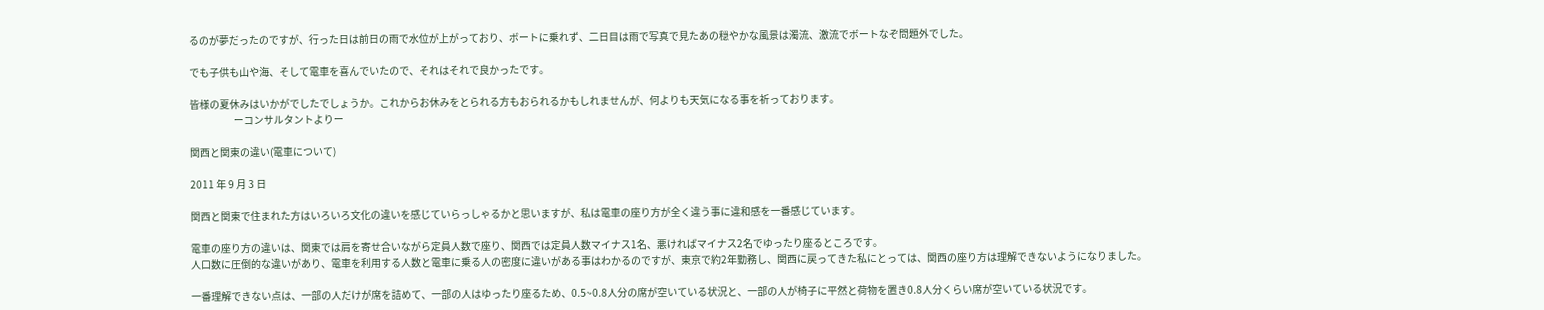るのが夢だったのですが、行った日は前日の雨で水位が上がっており、ボートに乗れず、二日目は雨で写真で見たあの穏やかな風景は濁流、激流でボートなぞ問題外でした。

でも子供も山や海、そして電車を喜んでいたので、それはそれで良かったです。

皆様の夏休みはいかがでしたでしょうか。これからお休みをとられる方もおられるかもしれませんが、何よりも天気になる事を祈っております。
                      ーコンサルタントよりー

関西と関東の違い(電車について)

2011 年 9 月 3 日

関西と関東で住まれた方はいろいろ文化の違いを感じていらっしゃるかと思いますが、私は電車の座り方が全く違う事に違和感を一番感じています。

電車の座り方の違いは、関東では肩を寄せ合いながら定員人数で座り、関西では定員人数マイナス1名、悪ければマイナス2名でゆったり座るところです。
人口数に圧倒的な違いがあり、電車を利用する人数と電車に乗る人の密度に違いがある事はわかるのですが、東京で約2年勤務し、関西に戻ってきた私にとっては、関西の座り方は理解できないようになりました。

一番理解できない点は、一部の人だけが席を詰めて、一部の人はゆったり座るため、0.5~0.8人分の席が空いている状況と、一部の人が椅子に平然と荷物を置き0.8人分くらい席が空いている状況です。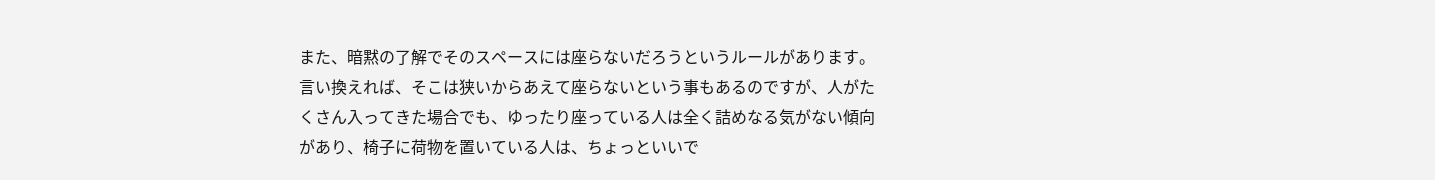また、暗黙の了解でそのスペースには座らないだろうというルールがあります。言い換えれば、そこは狭いからあえて座らないという事もあるのですが、人がたくさん入ってきた場合でも、ゆったり座っている人は全く詰めなる気がない傾向があり、椅子に荷物を置いている人は、ちょっといいで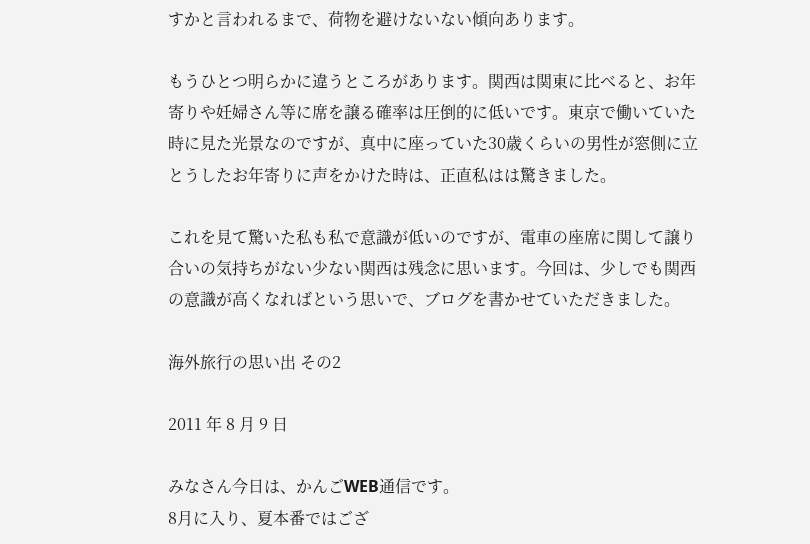すかと言われるまで、荷物を避けないない傾向あります。

もうひとつ明らかに違うところがあります。関西は関東に比べると、お年寄りや妊婦さん等に席を譲る確率は圧倒的に低いです。東京で働いていた時に見た光景なのですが、真中に座っていた30歳くらいの男性が窓側に立とうしたお年寄りに声をかけた時は、正直私はは驚きました。

これを見て驚いた私も私で意識が低いのですが、電車の座席に関して譲り合いの気持ちがない少ない関西は残念に思います。今回は、少しでも関西の意識が高くなればという思いで、ブログを書かせていただきました。

海外旅行の思い出 その2

2011 年 8 月 9 日

みなさん今日は、かんごWEB通信です。
8月に入り、夏本番ではござ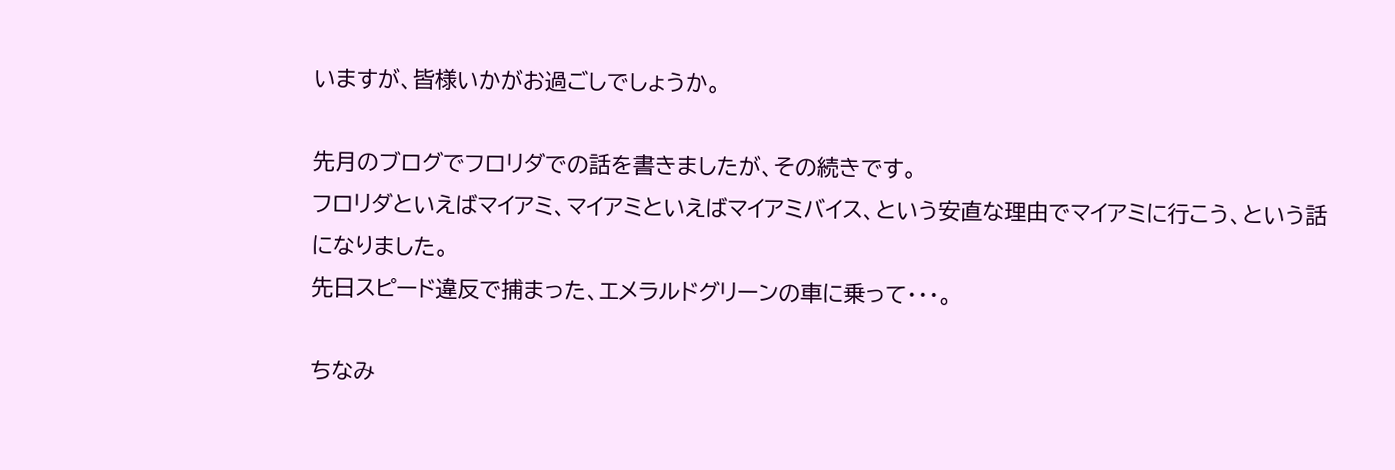いますが、皆様いかがお過ごしでしょうか。

先月のブログでフロリダでの話を書きましたが、その続きです。
フロリダといえばマイアミ、マイアミといえばマイアミバイス、という安直な理由でマイアミに行こう、という話になりました。
先日スピード違反で捕まった、エメラルドグリーンの車に乗って・・・。

ちなみ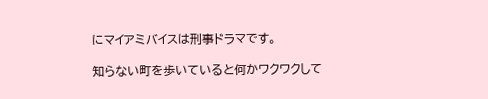にマイアミバイスは刑事ドラマです。

知らない町を歩いていると何かワクワクして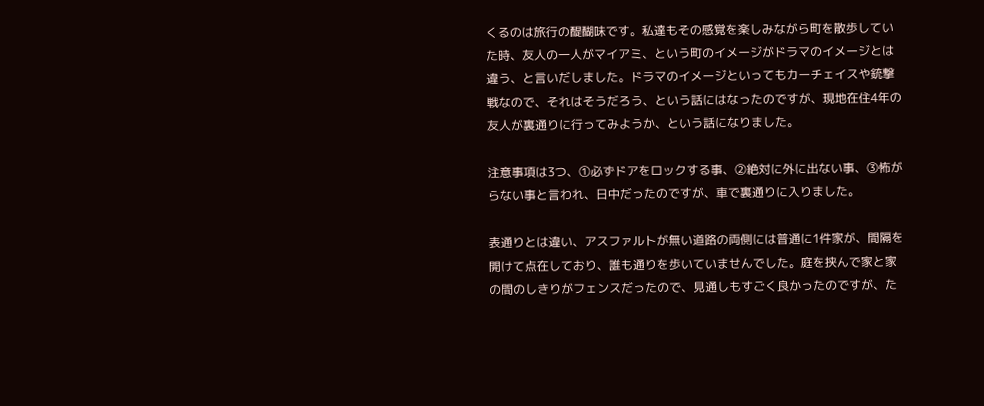くるのは旅行の醍醐味です。私達もその感覚を楽しみながら町を散歩していた時、友人の一人がマイアミ、という町のイメージがドラマのイメージとは違う、と言いだしました。ドラマのイメージといってもカーチェイスや銃撃戦なので、それはそうだろう、という話にはなったのですが、現地在住4年の友人が裏通りに行ってみようか、という話になりました。

注意事項は3つ、①必ずドアをロックする事、②絶対に外に出ない事、③怖がらない事と言われ、日中だったのですが、車で裏通りに入りました。

表通りとは違い、アスファルトが無い道路の両側には普通に1件家が、間隔を開けて点在しており、誰も通りを歩いていませんでした。庭を挟んで家と家の間のしきりがフェンスだったので、見通しもすごく良かったのですが、た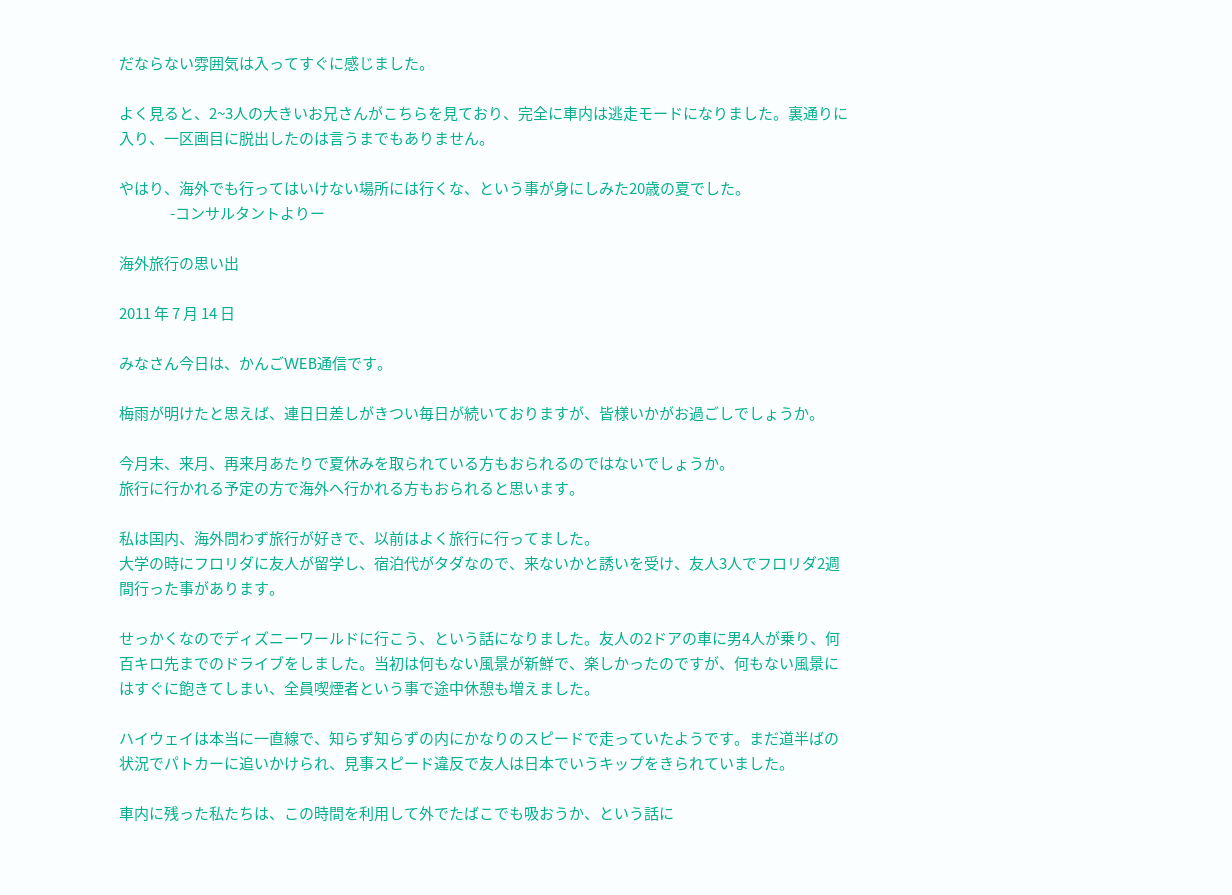だならない雰囲気は入ってすぐに感じました。

よく見ると、2~3人の大きいお兄さんがこちらを見ており、完全に車内は逃走モードになりました。裏通りに入り、一区画目に脱出したのは言うまでもありません。

やはり、海外でも行ってはいけない場所には行くな、という事が身にしみた20歳の夏でした。
                 -コンサルタントよりー

海外旅行の思い出

2011 年 7 月 14 日

みなさん今日は、かんごWEB通信です。

梅雨が明けたと思えば、連日日差しがきつい毎日が続いておりますが、皆様いかがお過ごしでしょうか。

今月末、来月、再来月あたりで夏休みを取られている方もおられるのではないでしょうか。
旅行に行かれる予定の方で海外へ行かれる方もおられると思います。

私は国内、海外問わず旅行が好きで、以前はよく旅行に行ってました。
大学の時にフロリダに友人が留学し、宿泊代がタダなので、来ないかと誘いを受け、友人3人でフロリダ2週間行った事があります。

せっかくなのでディズニーワールドに行こう、という話になりました。友人の2ドアの車に男4人が乗り、何百キロ先までのドライブをしました。当初は何もない風景が新鮮で、楽しかったのですが、何もない風景にはすぐに飽きてしまい、全員喫煙者という事で途中休憩も増えました。

ハイウェイは本当に一直線で、知らず知らずの内にかなりのスピードで走っていたようです。まだ道半ばの状況でパトカーに追いかけられ、見事スピード違反で友人は日本でいうキップをきられていました。

車内に残った私たちは、この時間を利用して外でたばこでも吸おうか、という話に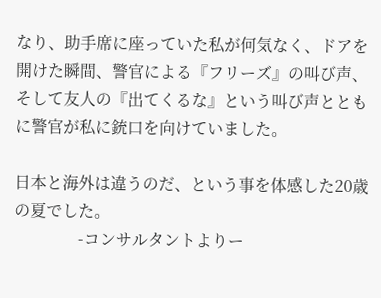なり、助手席に座っていた私が何気なく、ドアを開けた瞬間、警官による『フリーズ』の叫び声、そして友人の『出てくるな』という叫び声とともに警官が私に銃口を向けていました。

日本と海外は違うのだ、という事を体感した20歳の夏でした。
                -コンサルタントよりー